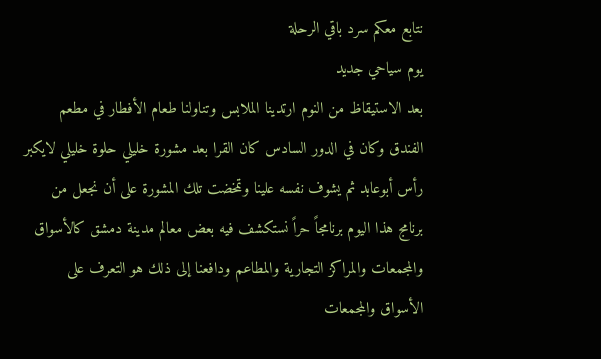نتابع معكم سرد باقي الرحلة
يوم سياحي جديد
بعد الاستيقاظ من النوم ارتدينا الملابس وتناولنا طعام الأفطار في مطعم الفندق وكان في الدور السادس كان القرا بعد مشورة خليلي حلوة خليلي لايكبر رأس أبوعابد ثم يشوف نفسه علينا وتمخضت تلك المشورة على أن نجعل من برنامج هذا اليوم برنامجاً حراً نستكشف فيه بعض معالم مدينة دمشق كالأسواق والمجمعات والمراكز التجارية والمطاعم ودافعنا إلى ذلك هو التعرف على الأسواق والمجمعات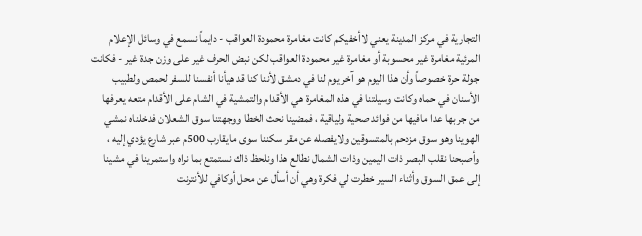التجارية في مركز المدينة يعني لاأخفيكم كانت مغامرة محمودة العواقب - دايماً نسمع في وسائل الإعلام المرئية مغامرة غير محسوبة أو مغامرة غير محمودة العواقب لكن نبض الحرف غير على وزن جدة غير - فكانت جولة حرة خصوصاً وأن هذا اليوم هو آخر يوم لنا في دمشق لأننا كنا قد هيأنا أنفسنا للسفر لحمص ولطبيب الأسنان في حماه وكانت وسيلتنا في هذه المغامرة هي الأقدام والتمشية في الشام على الأقدام متعه يعرفها من جربها عدا مافيها من فوائد صحية ولياقية ، فمضينا نحث الخطا ووجهتنا سوق الشعلان فدخلناه نمشي الهوينا وهو سوق مزدحم بالمتسوقين ولايفصله عن مقر سكننا سوى مايقارب 500م عبر شارع يؤدي إليه ، وأصبحنا نقلب البصر ذات اليمين وذات الشمال نطالع هذا ونلحظ ذاك نستمتع بما نراه واستمرينا في مشينا إلى عمق السوق وأثناء السير خطرت لي فكرة وهي أن أسأل عن محل أوكافي للأنترنت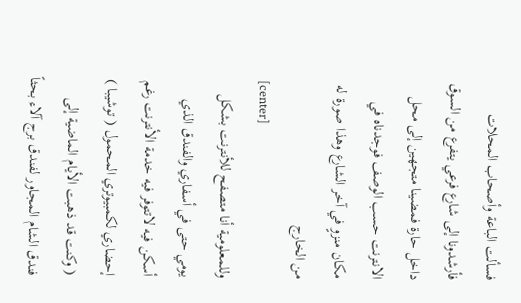فسألت الباعة وأصحاب المحلات فأرشدونا إلى شارع فرعي يتفرع من السوق داخل حارة فمضينا متجهين إلى محل الانترنت حسب الوصف فوجدناه في مكان منزوٍ في آخر الشارع وهذا صورة له من الخارج
[center]
وللمعلومية أنا متصفح للأنترنت بشكل يومي حتى في أسفاري والفندق الذي أسكن فيه لاتتوفر فيه خدمة الأنترنت رغم إحضاري لكمبيوتري المحمول ( توشيبا ) ( وكنت قد ذهبت الأيام الماضية إلى فندق الشام المجاور لفندق برج آلاء بحثاً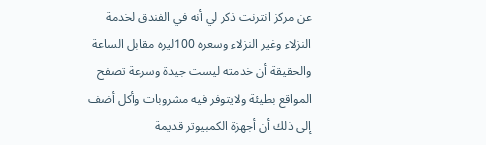عن مركز انترنت ذكر لي أنه في الفندق لخدمة النزلاء وغير النزلاء وسعره 100ليره مقابل الساعة والحقيقة أن خدمته ليست جيدة وسرعة تصفح المواقع بطيئة ولايتوفر فيه مشروبات وأكل أضف إلى ذلك أن أجهزة الكمبيوتر قديمة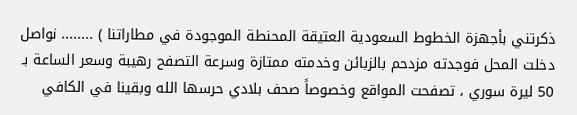ذكرتني بأجهزة الخطوط السعودية العتيقة المحنطة الموجودة في مطاراتنا ) ........ نواصل دخلت المحل فوجدته مزدحم بالزبائن وخدمته ممتازة وسرعة التصفح رهيبة وسعر الساعة بـ 50 ليرة سوري ، تصفحت المواقع وخصوصاً صحف بلادي حرسها الله وبقينا في الكافي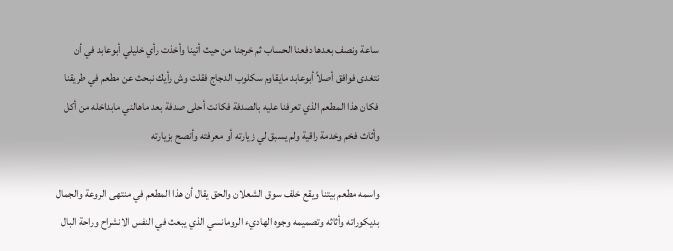ساعة ونصف بعدها دفعنا الحساب ثم خرجنا من حيث أتينا وأخذت رأي خليلي أبوعابد في أن نتغدى فوافق أصلاً أبوعابد مايقاوم سكلوب الدجاج فقلت وش رأيك نبحث عن مطعم في طريقنا فكان هذا المطعم الذي تعرفنا عليه بالصدفة فكانت أحلى صدفة بعد ماهالني مابداخله من أكل وأثاث فخم وخدمة راقية ولم يسبق لي زيارته أو معرفته وأنصح بزيارته

واسمه مطعم بيتنا ويقع خلف سوق الشعلان والحق يقال أن هذا المطعم في منتهى الروعة والجمال بديكوراته وأثاثه وتصميمه وجوه الهاديء الرومانسي الذي يبعث في النفس الانشراح وراحة البال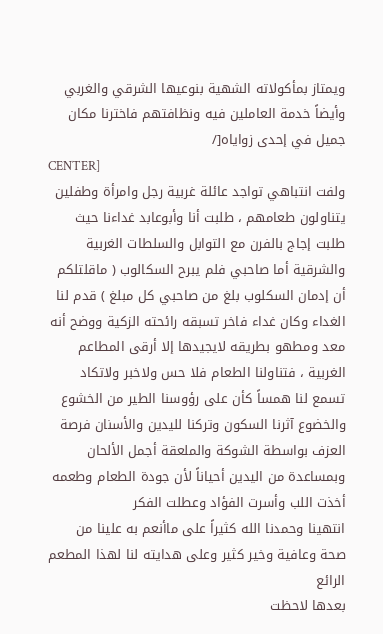ويمتاز بمأكولاته الشهية بنوعيها الشرقي والغربي وأيضاً خدمة العاملين فيه ونظافتهم فاخترنا مكان جميل في إحدى زواياه[/
CENTER]
ولفت انتباهي تواجد عائلة غربية رجل وامرأة وطفلين يتناولون طعامهم ، طلبت أنا وأبوعابد غداءنا حيث طلبت إجاج بالفرن مع التوابل والسلطات الغربية والشرقية أما صاحبي فلم يبرح السكالوب ( ماقلتلكم أن إدمان السكلوب بلغ من صاحبي كل مبلغ ) قدم لنا الغداء وكان غداء فاخر تسبقه رائحته الزكية ووضح أنه معد ومطهو بطريقه لايجيدها إلا أرقى المطاعم الغربية ، فتناولنا الطعام فلا حس ولاخبر ولاتكاد تسمع لنا همساً كأن على رؤوسنا الطير من الخشوع والخضوع آثرنا السكون وتركنا لليدين والأسنان فرصة العزف بواسطة الشوكة والملعقة أجمل الألحان وبمساعدة من اليدين أحياناً لأن جودة الطعام وطعمه أخذت اللب وأسرت الفؤاد وعطلت الفكر
انتهينا وحمدنا الله كثيراً على ماأنعم به علينا من صحة وعافية وخير كثير وعلى هدايته لنا لهذا المطعم الرائع
بعدها لاحظت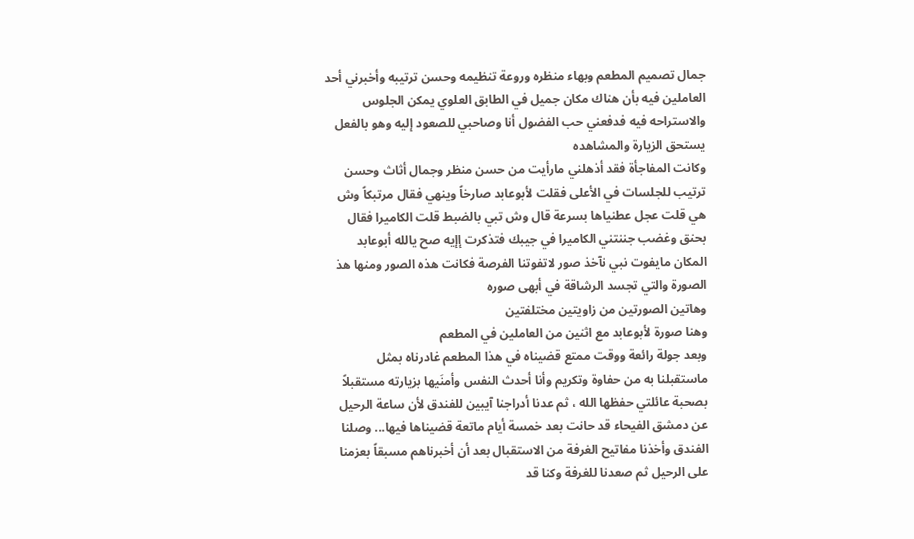جمال تصميم المطعم وبهاء منظره وروعة تنظيمه وحسن ترتيبه وأخبرني أحد العاملين فيه بأن هناك مكان جميل في الطابق العلوي يمكن الجلوس والاستراحه فيه فدفعني حب الفضول أنا وصاحبي للصعود إليه وهو بالفعل يستحق الزيارة والمشاهده
وكانت المفاجأة فقد أذهلني مارأيت من حسن منظر وجمال أثاث وحسن ترتيب للجلسات في الأعلى فقلت لأبوعابد صارخاً وينهي فقال مرتبكاً وش هي قلت عجل عطنياها بسرعة قال وش تبي بالضبط قلت الكاميرا فقال بحنق وغضب جننتني الكاميرا في جيبك فتذكرت إإيه صح يالله أبوعابد المكان مايفوت نبي نآخذ صور لاتفوتنا الفرصة فكانت هذه الصور ومنها هذ الصورة والتي تجسد الرشاقة في أبهى صوره
وهاتين الصورتين من زاويتين مختلفتين
وهنا صورة لأبوعابد مع اثنين من العاملين في المطعم
وبعد جولة رائعة ووقت ممتع قضيناه في هذا المطعم غادرناه بمثل ماستقبلنا به من حفاوة وتكريم وأنا أحدث النفس وأمنَيها بزيارته مستقبلاً بصحبة عائلتي حفظها الله ، ثم عدنا أدراجنا آيبين للفندق لأن ساعة الرحيل عن دمشق الفيحاء قد حانت بعد خمسة أيام ماتعة قضيناها فيها... وصلنا الفندق وأخذنا مفاتيح الغرفة من الاستقبال بعد أن أخبرناهم مسبقاً بعزمنا على الرحيل ثم صعدنا للغرفة وكنا قد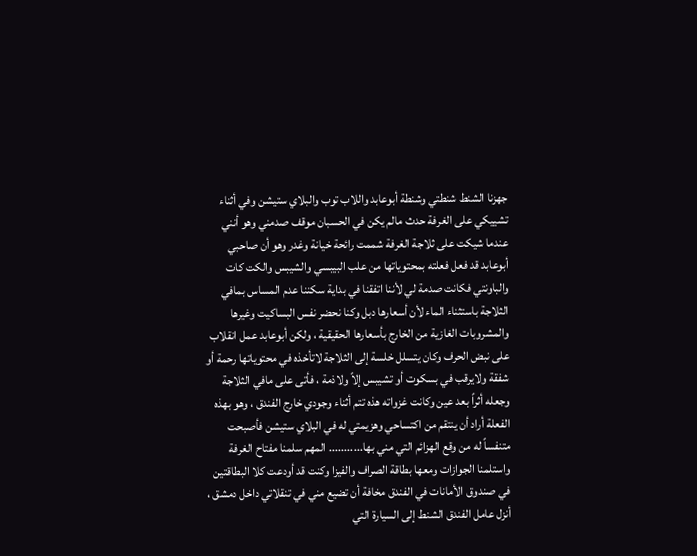جهزنا الشنط شنطتي وشنطة أبوعابد واللاب توب والبلاي ستيشن وفي أثناء تشييكي على الغرفة حدث مالم يكن في الحسبان موقف صدمني وهو أنني عندما شيكت على ثلاجة الغرفة شممت رائحة خيانة وغدر وهو أن صاحبي أبوعابد قد فعل فعلته بمحتوياتها من علب البيبسي والشيبس والكت كات والباونتي فكانت صدمة لي لأننا اتفقنا في بداية سكننا عدم المساس بمافي الثلاجة باستثناء الماء لأن أسعارها دبل وكنا نحضر نفس البساكيت وغيرها والمشروبات الغازية من الخارج بأسعارها الحقيقية ، ولكن أبوعابد عمل انقلاب على نبض الحرف وكان يتسلل خلسة إلى الثلاجة لاتأخذه في محتوياتها رحمة أو شفقة ولايرقب في بسكوت أو تشيبس إلاً ولاذمة ، فأتى على مافي الثلاجة وجعله أثراً بعد عين وكانت غزواته هذه تتم أثناء وجودي خارج الفندق ، وهو بهذه الفعلة أراد أن ينتقم من اكتساحي وهزيمتي له في البلاي ستيشن فأصبحت متنفساً له من وقع الهزائم التي مني بها........... المهم سلمنا مفتاح الغرفة واستلمنا الجوازات ومعها بطاقة الصراف والفيزا وكنت قد أودعت كلا البطاقتين في صندوق الأمانات في الفندق مخافة أن تضيع مني في تنقلاتي داخل دمشق ، أنزل عامل الفندق الشنط إلى السيارة التي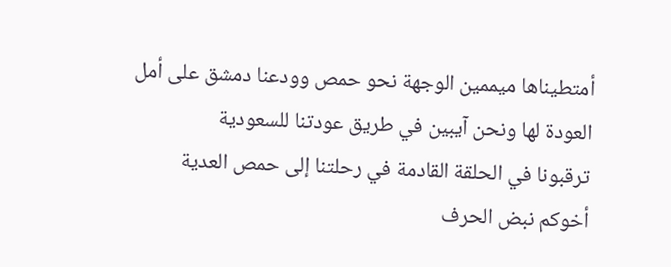أمتطيناها ميممين الوجهة نحو حمص وودعنا دمشق على أمل العودة لها ونحن آيبين في طريق عودتنا للسعودية
ترقبونا في الحلقة القادمة في رحلتنا إلى حمص العدية أخوكم نبض الحرف